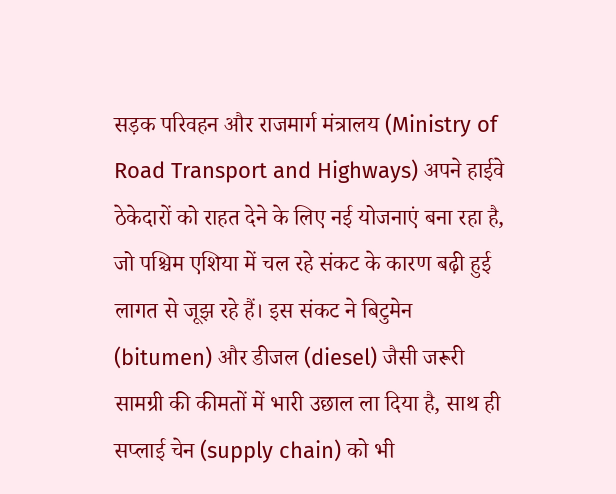सड़क परिवहन और राजमार्ग मंत्रालय (Ministry of Road Transport and Highways) अपने हाईवे ठेकेदारों को राहत देने के लिए नई योजनाएं बना रहा है, जो पश्चिम एशिया में चल रहे संकट के कारण बढ़ी हुई लागत से जूझ रहे हैं। इस संकट ने बिटुमेन (bitumen) और डीजल (diesel) जैसी जरूरी सामग्री की कीमतों में भारी उछाल ला दिया है, साथ ही सप्लाई चेन (supply chain) को भी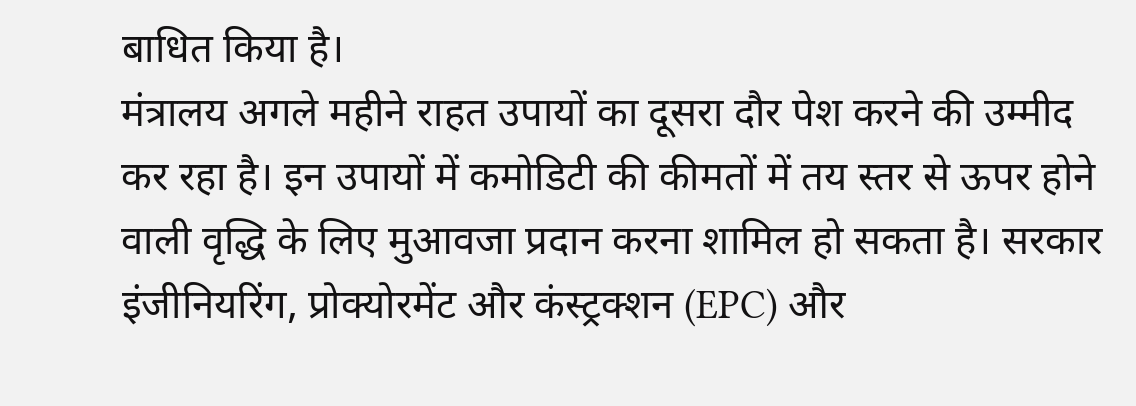बाधित किया है।
मंत्रालय अगले महीने राहत उपायों का दूसरा दौर पेश करने की उम्मीद कर रहा है। इन उपायों में कमोडिटी की कीमतों में तय स्तर से ऊपर होने वाली वृद्धि के लिए मुआवजा प्रदान करना शामिल हो सकता है। सरकार इंजीनियरिंग, प्रोक्योरमेंट और कंस्ट्रक्शन (EPC) और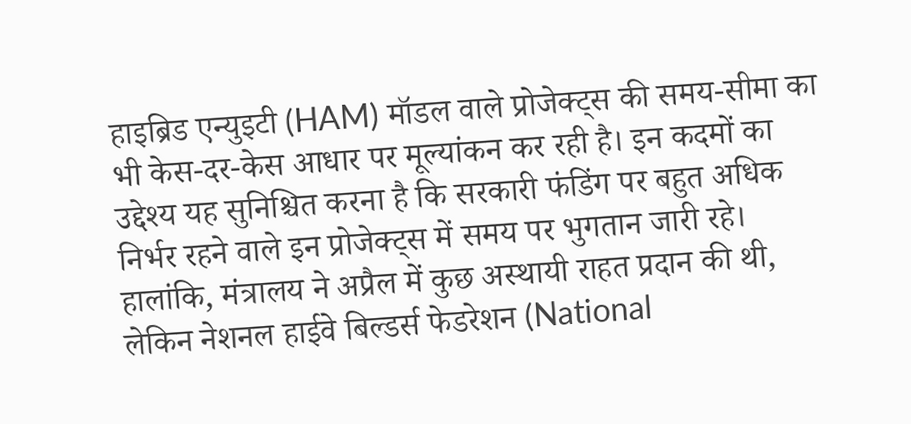हाइब्रिड एन्युइटी (HAM) मॉडल वाले प्रोजेक्ट्स की समय-सीमा का भी केस-दर-केस आधार पर मूल्यांकन कर रही है। इन कदमों का उद्देश्य यह सुनिश्चित करना है कि सरकारी फंडिंग पर बहुत अधिक निर्भर रहने वाले इन प्रोजेक्ट्स में समय पर भुगतान जारी रहे।
हालांकि, मंत्रालय ने अप्रैल में कुछ अस्थायी राहत प्रदान की थी, लेकिन नेशनल हाईवे बिल्डर्स फेडरेशन (National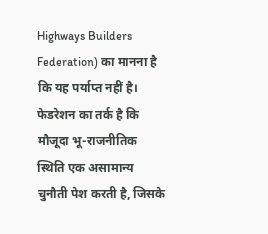Highways Builders Federation) का मानना है कि यह पर्याप्त नहीं है। फेडरेशन का तर्क है कि मौजूदा भू-राजनीतिक स्थिति एक असामान्य चुनौती पेश करती है, जिसके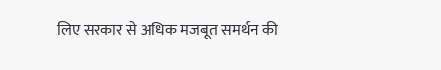लिए सरकार से अधिक मजबूत समर्थन की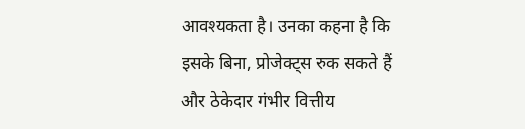आवश्यकता है। उनका कहना है कि इसके बिना, प्रोजेक्ट्स रुक सकते हैं और ठेकेदार गंभीर वित्तीय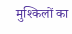मुश्किलों का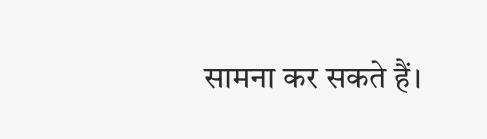सामना कर सकते हैं।